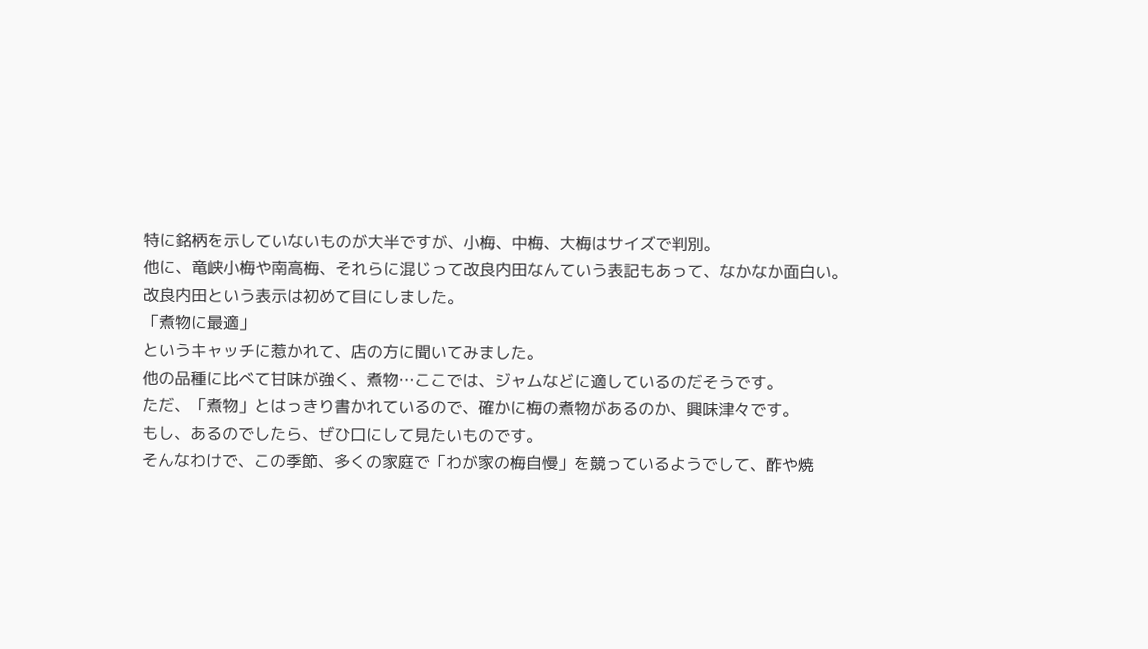特に銘柄を示していないものが大半ですが、小梅、中梅、大梅はサイズで判別。
他に、竜峡小梅や南高梅、それらに混じって改良内田なんていう表記もあって、なかなか面白い。
改良内田という表示は初めて目にしました。
「煮物に最適」
というキャッチに惹かれて、店の方に聞いてみました。
他の品種に比べて甘味が強く、煮物…ここでは、ジャムなどに適しているのだそうです。
ただ、「煮物」とはっきり書かれているので、確かに梅の煮物があるのか、興味津々です。
もし、あるのでしたら、ぜひ口にして見たいものです。
そんなわけで、この季節、多くの家庭で「わが家の梅自慢」を競っているようでして、酢や焼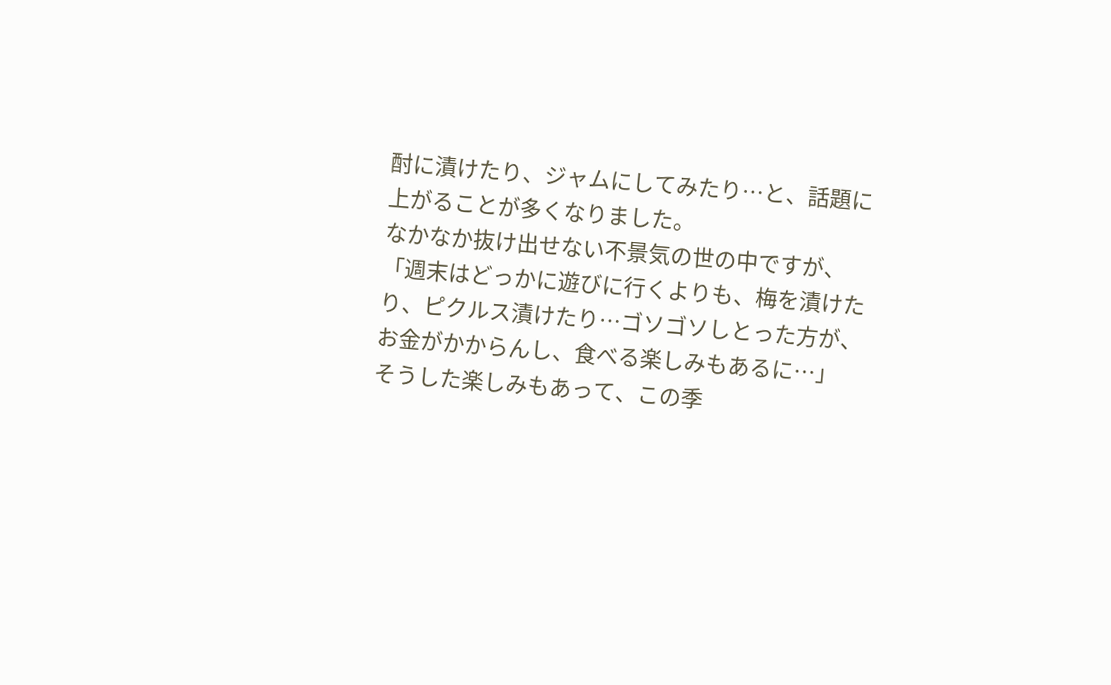酎に漬けたり、ジャムにしてみたり…と、話題に上がることが多くなりました。
なかなか抜け出せない不景気の世の中ですが、
「週末はどっかに遊びに行くよりも、梅を漬けたり、ピクルス漬けたり…ゴソゴソしとった方が、お金がかからんし、食べる楽しみもあるに…」
そうした楽しみもあって、この季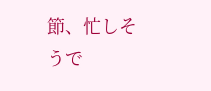節、忙しそうで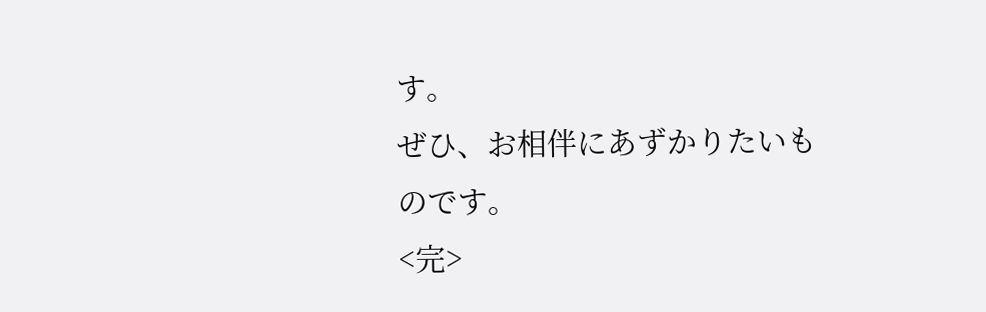す。
ぜひ、お相伴にあずかりたいものです。
<完>